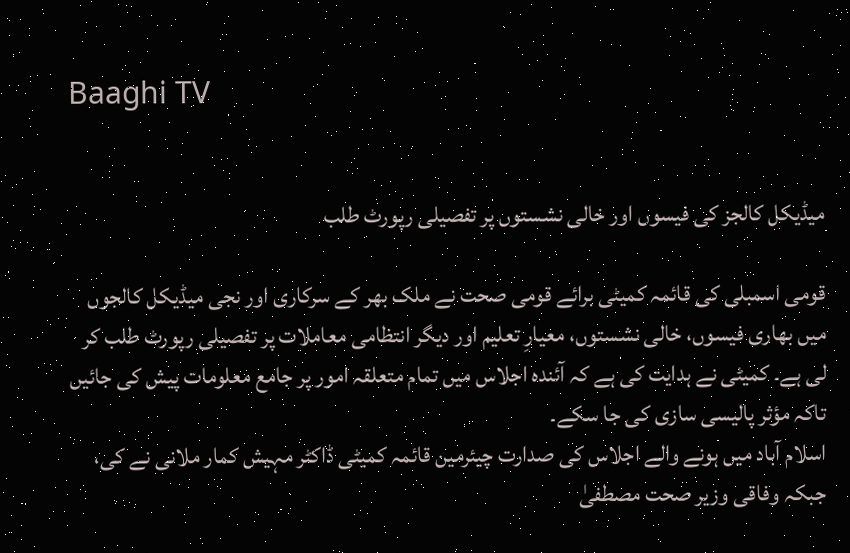Baaghi TV


میڈیکل کالجز کی فیسوں اور خالی نشستوں پر تفصیلی رپورٹ طلب

قومی اسمبلی کی قائمہ کمیٹی برائے قومی صحت نے ملک بھر کے سرکاری اور نجی میڈیکل کالجوں میں بھاری فیسوں، خالی نشستوں، معیارِ تعلیم اور دیگر انتظامی معاملات پر تفصیلی رپورٹ طلب کر لی ہے۔ کمیٹی نے ہدایت کی ہے کہ آئندہ اجلاس میں تمام متعلقہ امور پر جامع معلومات پیش کی جائیں تاکہ مؤثر پالیسی سازی کی جا سکے۔
اسلام آباد میں ہونے والے اجلاس کی صدارت چیئرمین قائمہ کمیٹی ڈاکٹر مہیش کمار ملانی نے کی، جبکہ وفاقی وزیر صحت مصطفیٰ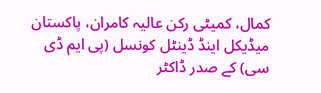کمال، کمیٹی رکن عالیہ کامران، پاکستان میڈیکل اینڈ ڈینٹل کونسل (پی ایم ڈی سی) کے صدر ڈاکٹر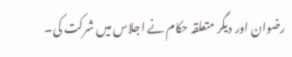رضوان اور دیگر متعلقہ حکام نے اجلاس میں شرکت کی۔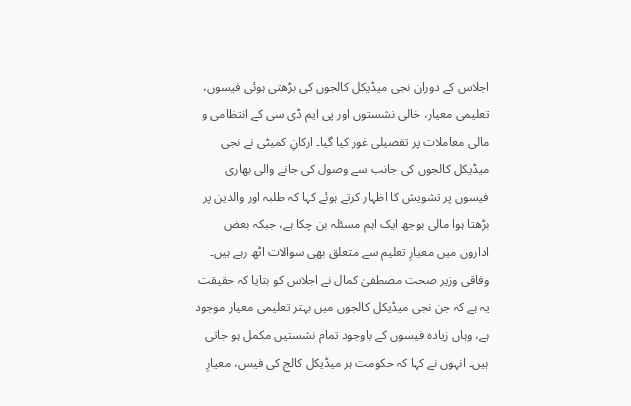اجلاس کے دوران نجی میڈیکل کالجوں کی بڑھتی ہوئی فیسوں، تعلیمی معیار، خالی نشستوں اور پی ایم ڈی سی کے انتظامی و مالی معاملات پر تفصیلی غور کیا گیا۔ ارکانِ کمیٹی نے نجی میڈیکل کالجوں کی جانب سے وصول کی جانے والی بھاری فیسوں پر تشویش کا اظہار کرتے ہوئے کہا کہ طلبہ اور والدین پر بڑھتا ہوا مالی بوجھ ایک اہم مسئلہ بن چکا ہے، جبکہ بعض اداروں میں معیارِ تعلیم سے متعلق بھی سوالات اٹھ رہے ہیں۔
وفاقی وزیر صحت مصطفیٰ کمال نے اجلاس کو بتایا کہ حقیقت یہ ہے کہ جن نجی میڈیکل کالجوں میں بہتر تعلیمی معیار موجود ہے، وہاں زیادہ فیسوں کے باوجود تمام نشستیں مکمل ہو جاتی ہیں۔ انہوں نے کہا کہ حکومت ہر میڈیکل کالج کی فیس، معیارِ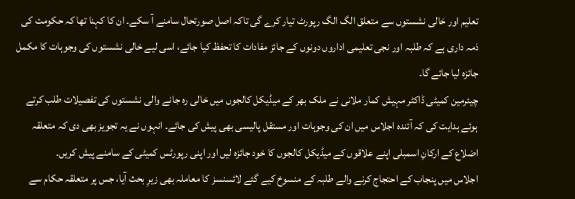تعلیم اور خالی نشستوں سے متعلق الگ الگ رپورٹ تیار کرے گی تاکہ اصل صورتحال سامنے آ سکے۔ ان کا کہنا تھا کہ حکومت کی ذمہ داری ہے کہ طلبہ اور نجی تعلیمی اداروں دونوں کے جائز مفادات کا تحفظ کیا جائے، اسی لیے خالی نشستوں کی وجوہات کا مکمل جائزہ لیا جائے گا۔
چیئرمین کمیٹی ڈاکٹر مہیش کمار ملانی نے ملک بھر کے میڈیکل کالجوں میں خالی رہ جانے والی نشستوں کی تفصیلات طلب کرتے ہوئے ہدایت کی کہ آئندہ اجلاس میں ان کی وجوہات اور مستقل پالیسی بھی پیش کی جائے۔ انہوں نے یہ تجویز بھی دی کہ متعلقہ اضلاع کے ارکانِ اسمبلی اپنے علاقوں کے میڈیکل کالجوں کا خود جائزہ لیں اور اپنی رپورٹس کمیٹی کے سامنے پیش کریں۔
اجلاس میں پنجاب کے احتجاج کرنے والے طلبہ کے منسوخ کیے گئے لائسنسز کا معاملہ بھی زیرِ بحث آیا، جس پر متعلقہ حکام سے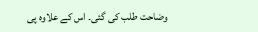وضاحت طلب کی گئی۔ اس کے علاوہ پی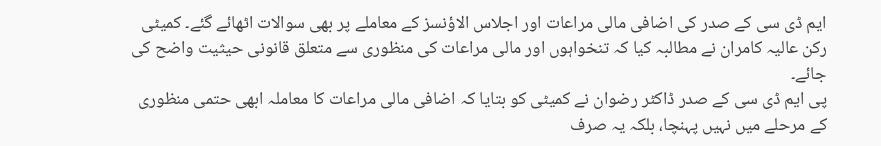ایم ڈی سی کے صدر کی اضافی مالی مراعات اور اجلاس الاؤنسز کے معاملے پر بھی سوالات اٹھائے گئے۔ کمیٹی رکن عالیہ کامران نے مطالبہ کیا کہ تنخواہوں اور مالی مراعات کی منظوری سے متعلق قانونی حیثیت واضح کی جائے۔
پی ایم ڈی سی کے صدر ڈاکٹر رضوان نے کمیٹی کو بتایا کہ اضافی مالی مراعات کا معاملہ ابھی حتمی منظوری کے مرحلے میں نہیں پہنچا، بلکہ یہ صرف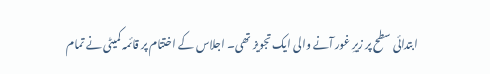ابتدائی سطح پر زیرِ غور آنے والی ایک تجویز تھی۔ اجلاس کے اختتام پر قائمہ کمیٹی نے تمام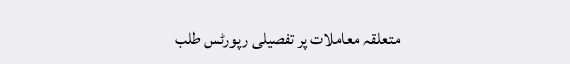متعلقہ معاملات پر تفصیلی رپورٹس طلب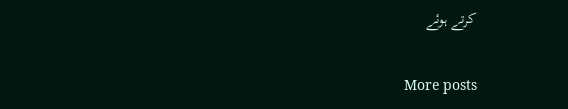کرتے ہوئے

More posts